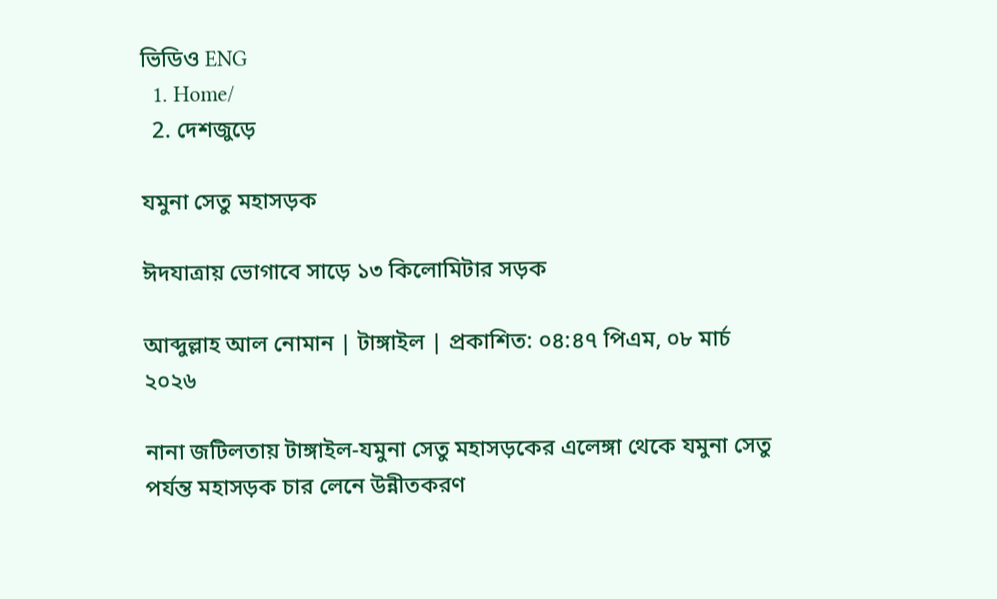ভিডিও ENG
  1. Home/
  2. দেশজুড়ে

যমুনা সেতু মহাসড়ক

ঈদযাত্রায় ভোগাবে সাড়ে ১৩ কিলোমিটার সড়ক

আব্দুল্লাহ আল নোমান | টাঙ্গাইল | প্রকাশিত: ০৪:৪৭ পিএম, ০৮ মার্চ ২০২৬

নানা জটিলতায় টাঙ্গাইল-যমুনা সেতু মহাসড়কের এলেঙ্গা থেকে যমুনা সেতু পর্যন্ত মহাসড়ক চার লেনে উন্নীতকরণ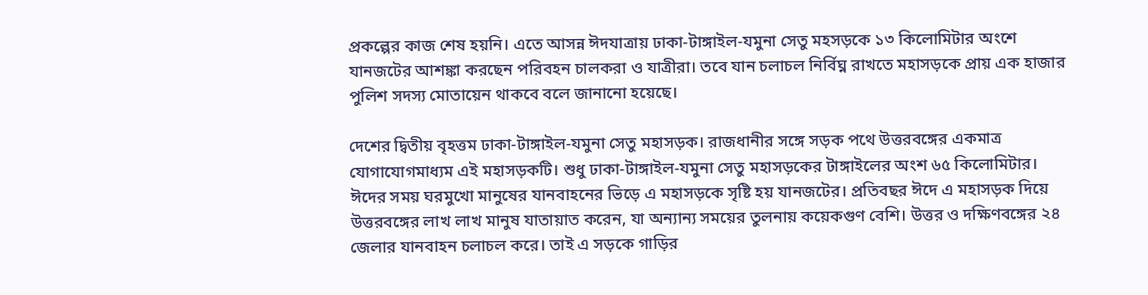প্রকল্পের কাজ শেষ হয়নি। এতে আসন্ন ঈদযাত্রায় ঢাকা-টাঙ্গাইল-যমুনা সেতু মহসড়কে ১৩ কিলোমিটার অংশে যানজটের আশঙ্কা করছেন পরিবহন চালকরা ও যাত্রীরা। তবে যান চলাচল নির্বিঘ্ন রাখতে মহাসড়কে প্রায় এক হাজার পুলিশ সদস্য মোতায়েন থাকবে বলে জানানো হয়েছে।

দেশের দ্বিতীয় বৃহত্তম ঢাকা-টাঙ্গাইল-যমুনা সেতু মহাসড়ক। রাজধানীর সঙ্গে সড়ক পথে উত্তরবঙ্গের একমাত্র যোগাযোগমাধ্যম এই মহাসড়কটি। শুধু ঢাকা-টাঙ্গাইল-যমুনা সেতু মহাসড়কের টাঙ্গাইলের অংশ ৬৫ কিলোমিটার। ঈদের সময় ঘরমুখো মানুষের যানবাহনের ভিড়ে এ মহাসড়কে সৃষ্টি হয় যানজটের। প্রতিবছর ঈদে এ মহাসড়ক দিয়ে উত্তরবঙ্গের লাখ লাখ মানুষ যাতায়াত করেন, যা অন্যান্য সময়ের তুলনায় কয়েকগুণ বেশি। উত্তর ও দক্ষিণবঙ্গের ২৪ জেলার যানবাহন চলাচল করে। তাই এ সড়কে গাড়ির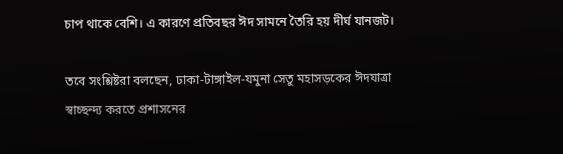চাপ থাকে বেশি। এ কারণে প্রতিবছর ঈদ সামনে তৈরি হয় দীর্ঘ যানজট।

তবে সংশ্লিষ্টরা বলছেন, ঢাকা-টাঙ্গাইল-যমুনা সেতু মহাসড়কের ঈদযাত্রা স্বাচ্ছন্দ্য করতে প্রশাসনের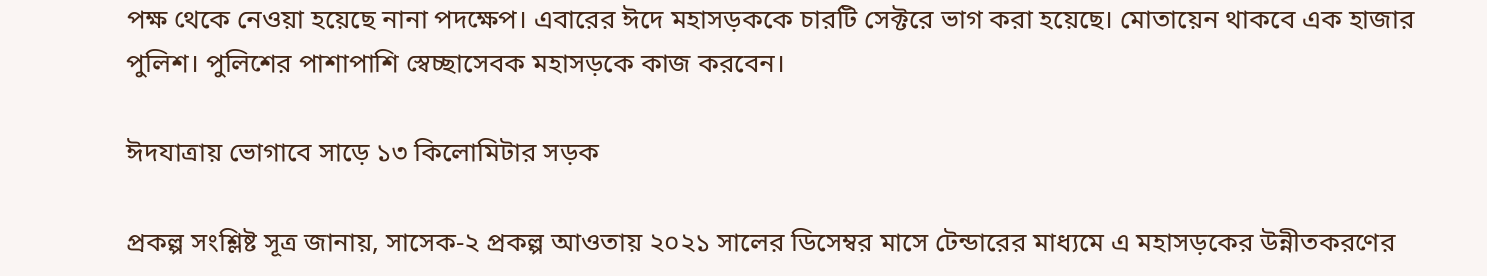পক্ষ থেকে নেওয়া হয়েছে নানা পদক্ষেপ। এবারের ঈদে মহাসড়ককে চারটি সেক্টরে ভাগ করা হয়েছে। মোতায়েন থাকবে এক হাজার পুলিশ। পুলিশের পাশাপাশি স্বেচ্ছাসেবক মহাসড়কে কাজ করবেন।

ঈদযাত্রায় ভোগাবে সাড়ে ১৩ কিলোমিটার সড়ক

প্রকল্প সংশ্লিষ্ট সূত্র জানায়, সাসেক-২ প্রকল্প আওতায় ২০২১ সালের ডিসেম্বর মাসে টেন্ডারের মাধ্যমে এ মহাসড়কের উন্নীতকরণের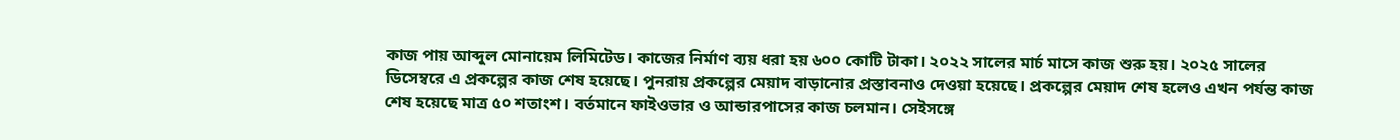কাজ পায় আব্দুল মোনায়েম লিমিটেড। কাজের নির্মাণ ব্যয় ধরা হয় ৬০০ কোটি টাকা। ২০২২ সালের মার্চ মাসে কাজ শুরু হয়। ২০২৫ সালের ডিসেম্বরে এ প্রকল্পের কাজ শেষ হয়েছে। পুনরায় প্রকল্পের মেয়াদ বাড়ানোর প্রস্তাবনাও দেওয়া হয়েছে। প্রকল্পের মেয়াদ শেষ হলেও এখন পর্যন্ত কাজ শেষ হয়েছে মাত্র ৫০ শতাংশ। বর্তমানে ফাইওভার ও আন্ডারপাসের কাজ চলমান। সেইসঙ্গে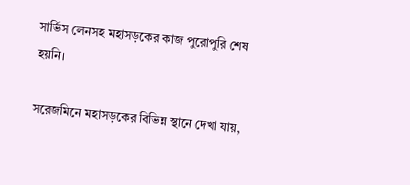সার্ভিস লেনসহ মহাসড়কের কাজ পুরোপুরি শেষ হয়নি।

সরেজমিনে মহাসড়কের বিভিন্ন স্থানে দেখা যায়,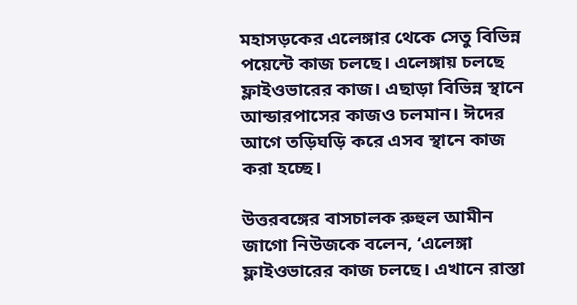মহাসড়কের এলেঙ্গার থেকে সেতু বিভিন্ন পয়েন্টে কাজ চলছে। এলেঙ্গায় চলছে ফ্লাইওভারের কাজ। এছাড়া বিভিন্ন স্থানে আন্ডারপাসের কাজও চলমান। ঈদের আগে তড়িঘড়ি করে এসব স্থানে কাজ করা হচ্ছে।

উত্তরবঙ্গের বাসচালক রুহুল আমীন জাগো নিউজকে বলেন, ‘এলেঙ্গা ফ্লাইওভারের কাজ চলছে। এখানে রাস্তা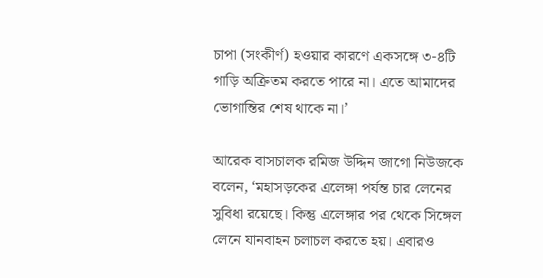চাপা (সংকীর্ণ) হওয়ার কারণে একসঙ্গে ৩-৪টি গাড়ি অক্রিতম করতে পারে না। এতে আমাদের ভোগান্তির শেষ থাকে না।’

আরেক বাসচালক রমিজ উদ্দিন জাগো নিউজকে বলেন, ‘মহাসড়কের এলেঙ্গা পর্যন্ত চার লেনের সুবিধা রয়েছে। কিন্তু এলেঙ্গার পর থেকে সিঙ্গেল লেনে যানবাহন চলাচল করতে হয়। এবারও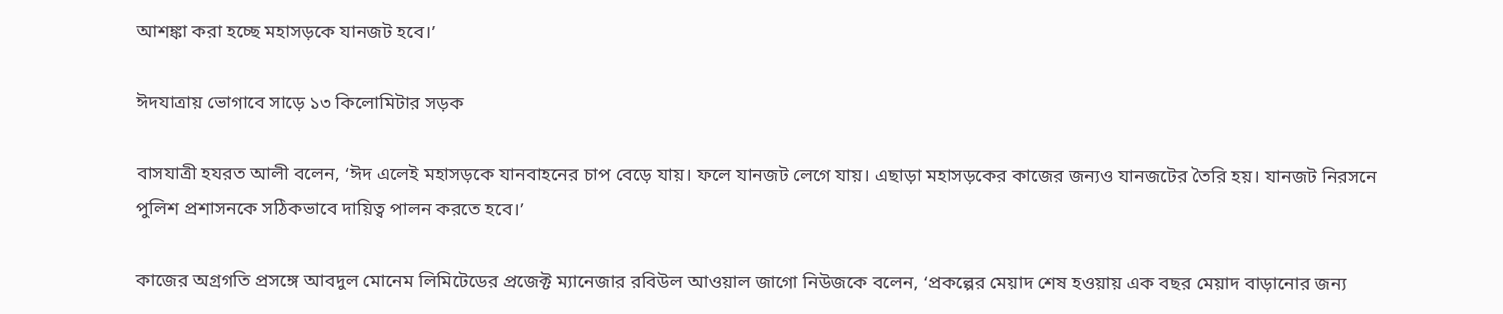আশঙ্কা করা হচ্ছে মহাসড়কে যানজট হবে।’

ঈদযাত্রায় ভোগাবে সাড়ে ১৩ কিলোমিটার সড়ক

বাসযাত্রী হযরত আলী বলেন, ‘ঈদ এলেই মহাসড়কে যানবাহনের চাপ বেড়ে যায়। ফলে যানজট লেগে যায়। এছাড়া মহাসড়কের কাজের জন্যও যানজটের তৈরি হয়। যানজট নিরসনে পুলিশ প্রশাসনকে সঠিকভাবে দায়িত্ব পালন করতে হবে।’

কাজের অগ্রগতি প্রসঙ্গে আবদুল মোনেম লিমিটেডের প্রজেক্ট ম্যানেজার রবিউল আওয়াল জাগো নিউজকে বলেন, ‘প্রকল্পের মেয়াদ শেষ হওয়ায় এক বছর মেয়াদ বাড়ানোর জন্য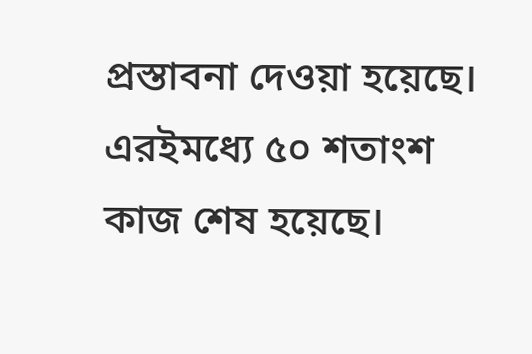প্রস্তাবনা দেওয়া হয়েছে। এরইমধ্যে ৫০ শতাংশ কাজ শেষ হয়েছে।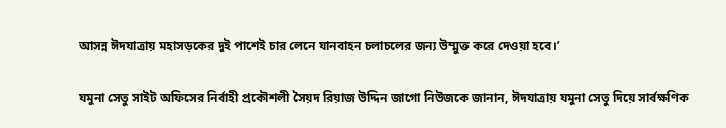আসন্ন ঈদযাত্রায় মহাসড়কের দুই পাশেই চার লেনে যানবাহন চলাচলের জন্য উম্মুক্ত করে দেওয়া হবে।’

যমুনা সেতু সাইট অফিসের নির্বাহী প্রকৌশলী সৈয়দ রিয়াজ উদ্দিন জাগো নিউজকে জানান, ঈদযাত্রায় যমুনা সেতু দিয়ে সার্বক্ষণিক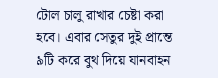টোল চালু রাখার চেষ্টা করা হবে। এবার সেতুর দুই প্রান্তে ৯টি করে বুথ দিয়ে যানবাহন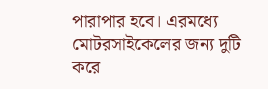পারাপার হবে। এরমধ্যে মোটরসাইকেলের জন্য দুটি করে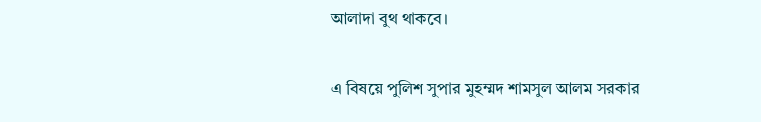আলাদা বুথ থাকবে।

এ বিষয়ে পুলিশ সুপার মুহম্মদ শামসুল আলম সরকার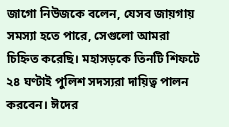জাগো নিউজকে বলেন, যেসব জায়গায় সমস্যা হতে পারে, সেগুলো আমরা চিহ্নিত করেছি। মহাসড়কে তিনটি শিফটে ২৪ ঘণ্টাই পুলিশ সদস্যরা দায়িত্ব পালন করবেন। ঈদের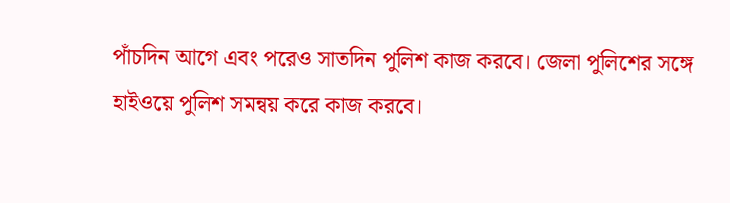পাঁচদিন আগে এবং পরেও সাতদিন পুলিশ কাজ করবে। জেলা পুলিশের সঙ্গে হাইওয়ে পুলিশ সমন্বয় করে কাজ করবে।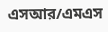এসআর/এমএস